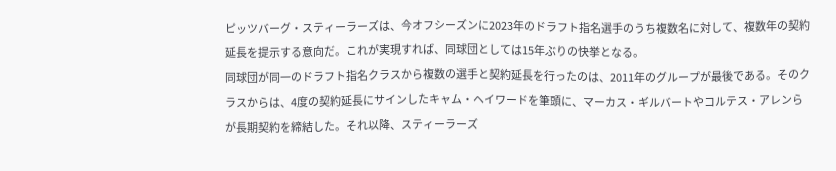ピッツバーグ・スティーラーズは、今オフシーズンに2023年のドラフト指名選手のうち複数名に対して、複数年の契約延長を提示する意向だ。これが実現すれば、同球団としては15年ぶりの快挙となる。
同球団が同一のドラフト指名クラスから複数の選手と契約延長を行ったのは、2011年のグループが最後である。そのクラスからは、4度の契約延長にサインしたキャム・ヘイワードを筆頭に、マーカス・ギルバートやコルテス・アレンらが長期契約を締結した。それ以降、スティーラーズ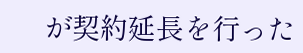が契約延長を行った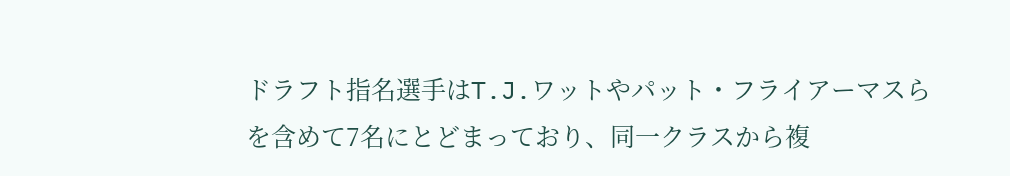ドラフト指名選手はT.J.ワットやパット・フライアーマスらを含めて7名にとどまっており、同一クラスから複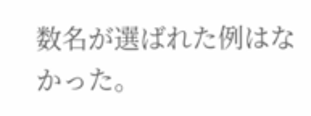数名が選ばれた例はなかった。